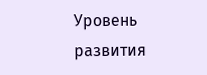Уровень развития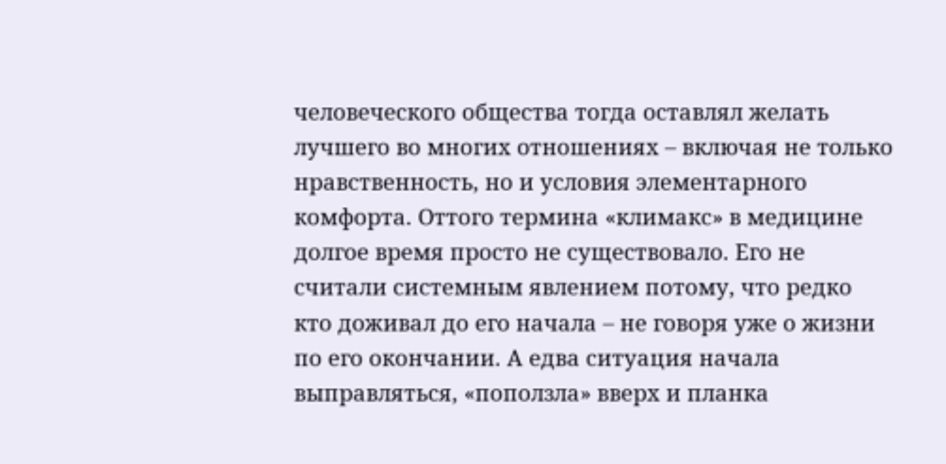человеческого общества тогда оставлял желать лучшего во многих отношениях – включая не только нравственность, но и условия элементарного комфорта. Оттого термина «климакс» в медицине долгое время просто не существовало. Его не считали системным явлением потому, что редко кто доживал до его начала – не говоря уже о жизни по его окончании. А едва ситуация начала выправляться, «поползла» вверх и планка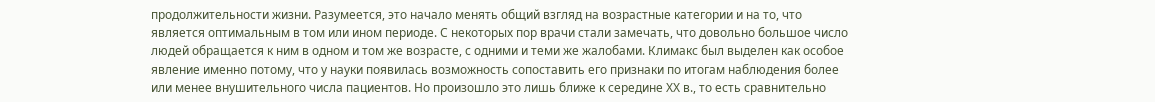продолжительности жизни. Разумеется, это начало менять общий взгляд на возрастные категории и на то, что является оптимальным в том или ином периоде. С некоторых пор врачи стали замечать, что довольно большое число людей обращается к ним в одном и том же возрасте, с одними и теми же жалобами. Климакс был выделен как особое явление именно потому, что у науки появилась возможность сопоставить его признаки по итогам наблюдения более или менее внушительного числа пациентов. Но произошло это лишь ближе к середине ХХ в., то есть сравнительно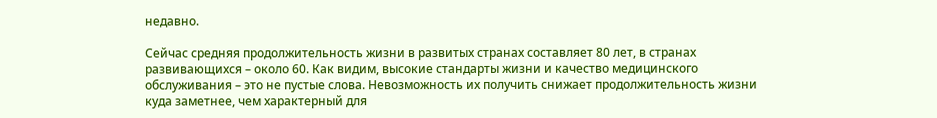недавно.

Сейчас средняя продолжительность жизни в развитых странах составляет 80 лет, в странах развивающихся – около 60. Как видим, высокие стандарты жизни и качество медицинского обслуживания – это не пустые слова. Невозможность их получить снижает продолжительность жизни куда заметнее, чем характерный для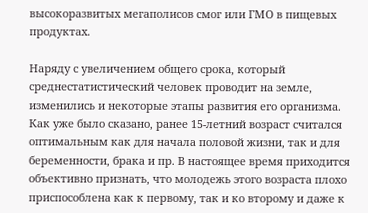высокоразвитых мегаполисов смог или ГМО в пищевых продуктах.

Наряду с увеличением общего срока, который среднестатистический человек проводит на земле, изменились и некоторые этапы развития его организма. Как уже было сказано, ранее 15-летний возраст считался оптимальным как для начала половой жизни, так и для беременности, брака и пр. В настоящее время приходится объективно признать, что молодежь этого возраста плохо приспособлена как к первому, так и ко второму и даже к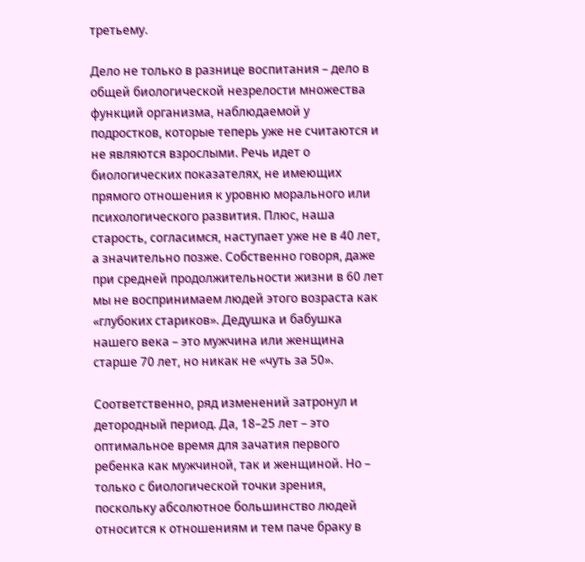третьему.

Дело не только в разнице воспитания – дело в общей биологической незрелости множества функций организма, наблюдаемой у подростков, которые теперь уже не считаются и не являются взрослыми. Речь идет о биологических показателях, не имеющих прямого отношения к уровню морального или психологического развития. Плюс, наша старость, согласимся, наступает уже не в 40 лет, а значительно позже. Собственно говоря, даже при средней продолжительности жизни в 60 лет мы не воспринимаем людей этого возраста как «глубоких стариков». Дедушка и бабушка нашего века – это мужчина или женщина старше 70 лет, но никак не «чуть за 50».

Соответственно, ряд изменений затронул и детородный период. Да, 18–25 лет – это оптимальное время для зачатия первого ребенка как мужчиной, так и женщиной. Но – только с биологической точки зрения, поскольку абсолютное большинство людей относится к отношениям и тем паче браку в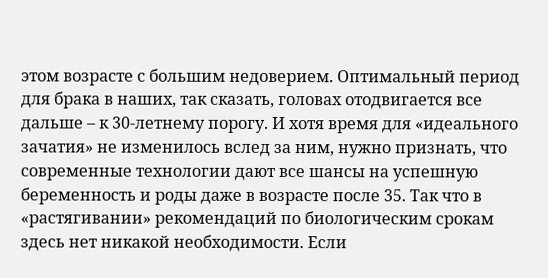этом возрасте с большим недоверием. Оптимальный период для брака в наших, так сказать, головах отодвигается все дальше – к 30-летнему порогу. И хотя время для «идеального зачатия» не изменилось вслед за ним, нужно признать, что современные технологии дают все шансы на успешную беременность и роды даже в возрасте после 35. Так что в «растягивании» рекомендаций по биологическим срокам здесь нет никакой необходимости. Если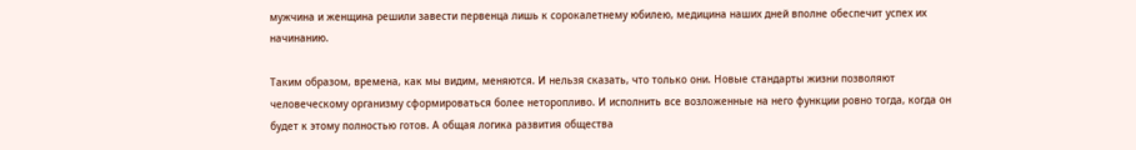мужчина и женщина решили завести первенца лишь к сорокалетнему юбилею, медицина наших дней вполне обеспечит успех их начинанию.

Таким образом, времена, как мы видим, меняются. И нельзя сказать, что только они. Новые стандарты жизни позволяют человеческому организму сформироваться более неторопливо. И исполнить все возложенные на него функции ровно тогда, когда он будет к этому полностью готов. А общая логика развития общества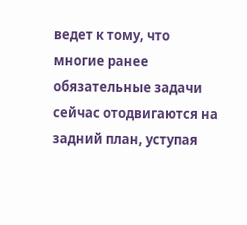ведет к тому, что многие ранее обязательные задачи сейчас отодвигаются на задний план, уступая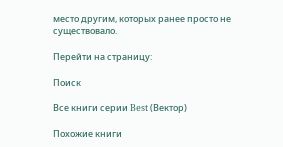место другим, которых ранее просто не существовало.

Перейти на страницу:

Поиск

Все книги серии Best (Вектор)

Похожие книги